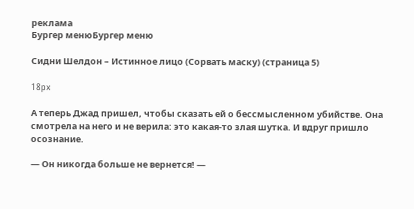реклама
Бургер менюБургер меню

Сидни Шелдон – Истинное лицо (Сорвать маску) (страница 5)

18px

А теперь Джад пришел, чтобы сказать ей о бессмысленном убийстве. Она смотрела на него и не верила: это какая-то злая шутка. И вдруг пришло осознание.

— Он никогда больше не вернется! —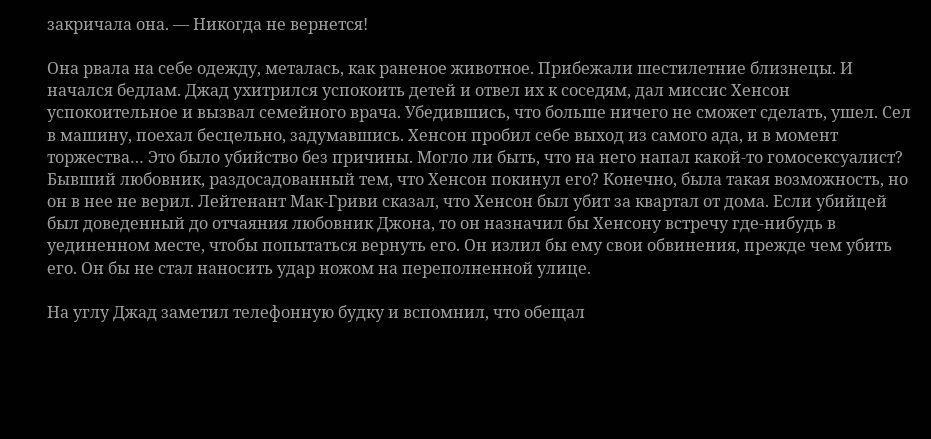закричала она. — Никогда не вернется!

Она рвала на себе одежду, металась, как раненое животное. Прибежали шестилетние близнецы. И начался бедлам. Джад ухитрился успокоить детей и отвел их к соседям, дал миссис Хенсон успокоительное и вызвал семейного врача. Убедившись, что больше ничего не сможет сделать, ушел. Сел в машину, поехал бесцельно, задумавшись. Хенсон пробил себе выход из самого ада, и в момент торжества… Это было убийство без причины. Могло ли быть, что на него напал какой-то гомосексуалист? Бывший любовник, раздосадованный тем, что Хенсон покинул его? Конечно, была такая возможность, но он в нее не верил. Лейтенант Мак-Гриви сказал, что Хенсон был убит за квартал от дома. Если убийцей был доведенный до отчаяния любовник Джона, то он назначил бы Хенсону встречу где-нибудь в уединенном месте, чтобы попытаться вернуть его. Он излил бы ему свои обвинения, прежде чем убить его. Он бы не стал наносить удар ножом на переполненной улице.

На углу Джад заметил телефонную будку и вспомнил, что обещал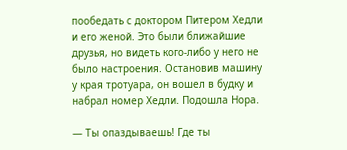пообедать с доктором Питером Хедли и его женой. Это были ближайшие друзья, но видеть кого-либо у него не было настроения. Остановив машину у края тротуара, он вошел в будку и набрал номер Хедли. Подошла Нора.

— Ты опаздываешь! Где ты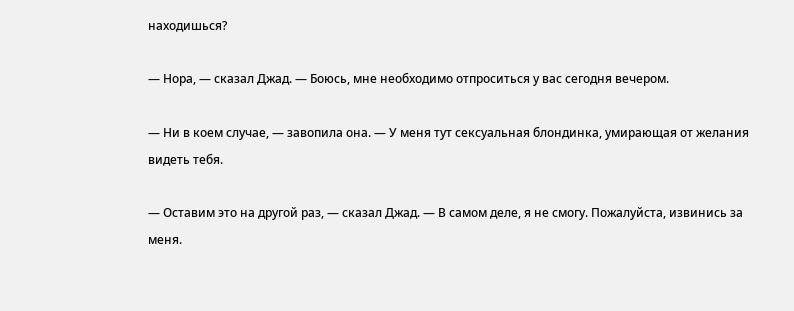находишься?

— Нора, — сказал Джад. — Боюсь, мне необходимо отпроситься у вас сегодня вечером.

— Ни в коем случае, — завопила она. — У меня тут сексуальная блондинка, умирающая от желания видеть тебя.

— Оставим это на другой раз, — сказал Джад. — В самом деле, я не смогу. Пожалуйста, извинись за меня.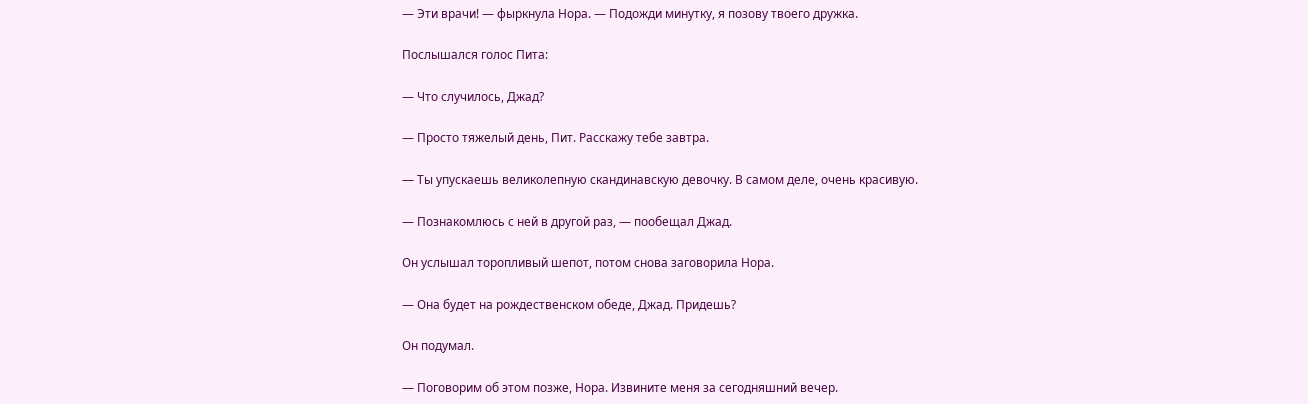— Эти врачи! — фыркнула Нора. — Подожди минутку, я позову твоего дружка.

Послышался голос Пита:

— Что случилось, Джад?

— Просто тяжелый день, Пит. Расскажу тебе завтра.

— Ты упускаешь великолепную скандинавскую девочку. В самом деле, очень красивую.

— Познакомлюсь с ней в другой раз, — пообещал Джад.

Он услышал торопливый шепот, потом снова заговорила Нора.

— Она будет на рождественском обеде, Джад. Придешь?

Он подумал.

— Поговорим об этом позже, Нора. Извините меня за сегодняшний вечер.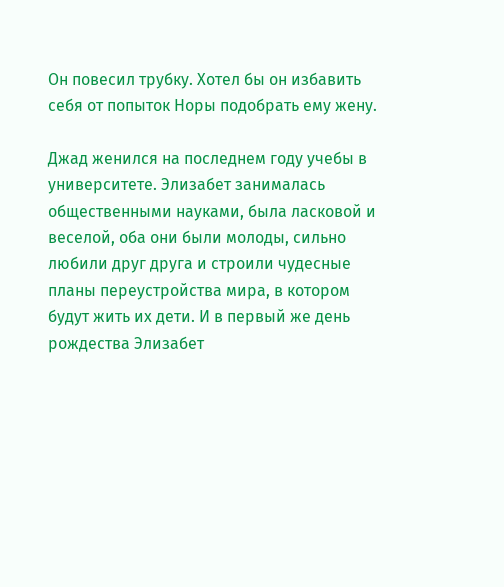Он повесил трубку. Хотел бы он избавить себя от попыток Норы подобрать ему жену.

Джад женился на последнем году учебы в университете. Элизабет занималась общественными науками, была ласковой и веселой, оба они были молоды, сильно любили друг друга и строили чудесные планы переустройства мира, в котором будут жить их дети. И в первый же день рождества Элизабет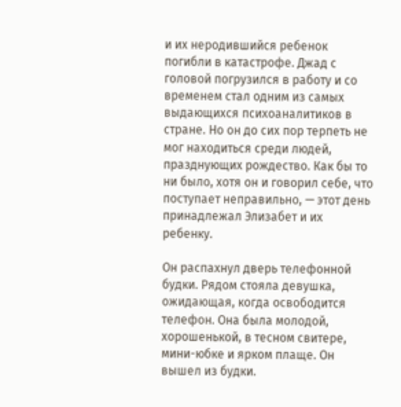и их неродившийся ребенок погибли в катастрофе. Джад с головой погрузился в работу и со временем стал одним из самых выдающихся психоаналитиков в стране. Но он до сих пор терпеть не мог находиться среди людей, празднующих рождество. Как бы то ни было, хотя он и говорил себе, что поступает неправильно, — этот день принадлежал Элизабет и их ребенку.

Он распахнул дверь телефонной будки. Рядом стояла девушка, ожидающая, когда освободится телефон. Она была молодой, хорошенькой, в тесном свитере, мини-юбке и ярком плаще. Он вышел из будки.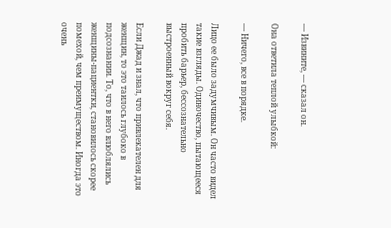— Извините, — сказал он.

Она ответила теплой улыбкой:

— Ничего, все в порядке.

Лицо ее было задумчивым. Он часто видел такие взгляды. Одиночество, пытающееся пробить барьер, бессознательно выстроенный вокруг себя.

Если Джад и знал, что привлекателен для женщин, то это таилось глубоко в подсознании. То, что в него влюблялись женщины-пациентки, становилось скорее помехой, чем преимуществом. Иногда это очень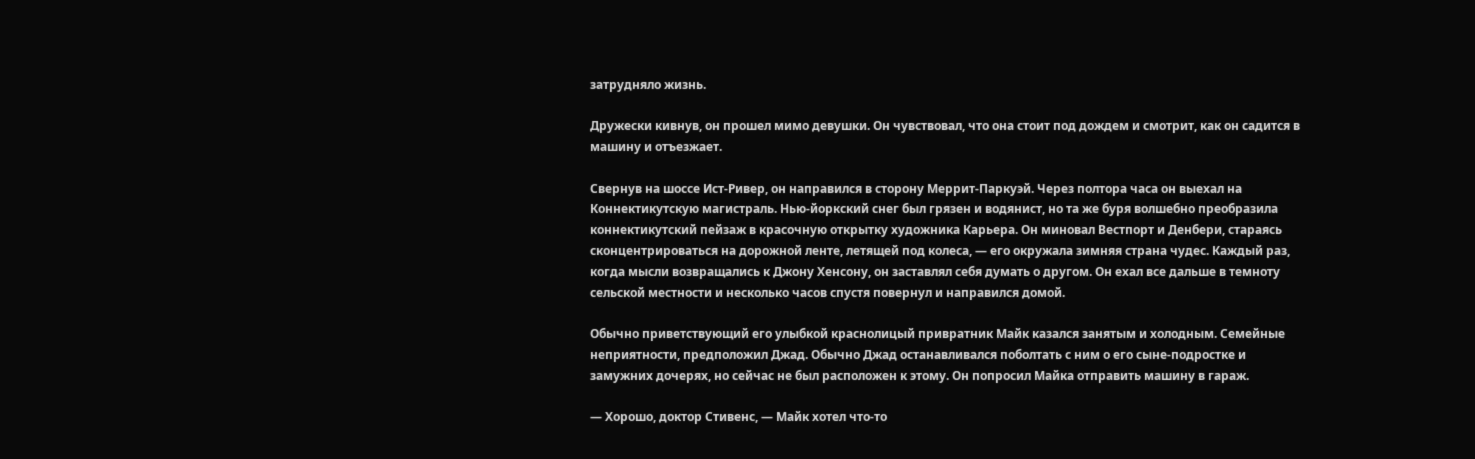затрудняло жизнь.

Дружески кивнув, он прошел мимо девушки. Он чувствовал, что она стоит под дождем и смотрит, как он садится в машину и отъезжает.

Свернув на шоссе Ист-Ривер, он направился в сторону Меррит-Паркуэй. Через полтора часа он выехал на Коннектикутскую магистраль. Нью-йоркский снег был грязен и водянист, но та же буря волшебно преобразила коннектикутский пейзаж в красочную открытку художника Карьера. Он миновал Вестпорт и Денбери, стараясь сконцентрироваться на дорожной ленте, летящей под колеса, — его окружала зимняя страна чудес. Каждый раз, когда мысли возвращались к Джону Хенсону, он заставлял себя думать о другом. Он ехал все дальше в темноту сельской местности и несколько часов спустя повернул и направился домой.

Обычно приветствующий его улыбкой краснолицый привратник Майк казался занятым и холодным. Семейные неприятности, предположил Джад. Обычно Джад останавливался поболтать с ним о его сыне-подростке и замужних дочерях, но сейчас не был расположен к этому. Он попросил Майка отправить машину в гараж.

— Хорошо, доктор Стивенс, — Майк хотел что-то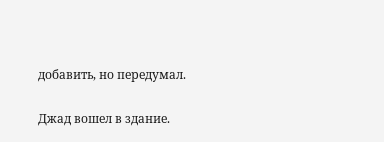добавить, но передумал.

Джад вошел в здание.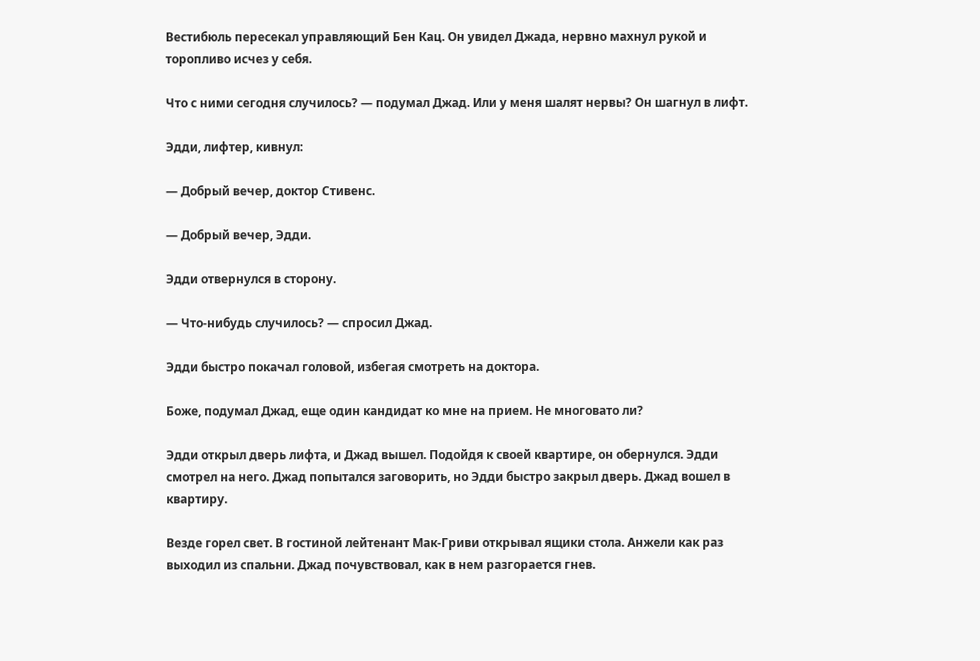Вестибюль пересекал управляющий Бен Кац. Он увидел Джада, нервно махнул рукой и торопливо исчез у себя.

Что с ними сегодня случилось? — подумал Джад. Или у меня шалят нервы? Он шагнул в лифт.

Эдди, лифтер, кивнул:

— Добрый вечер, доктор Стивенс.

— Добрый вечер, Эдди.

Эдди отвернулся в сторону.

— Что-нибудь случилось? — спросил Джад.

Эдди быстро покачал головой, избегая смотреть на доктора.

Боже, подумал Джад, еще один кандидат ко мне на прием. Не многовато ли?

Эдди открыл дверь лифта, и Джад вышел. Подойдя к своей квартире, он обернулся. Эдди смотрел на него. Джад попытался заговорить, но Эдди быстро закрыл дверь. Джад вошел в квартиру.

Везде горел свет. В гостиной лейтенант Мак-Гриви открывал ящики стола. Анжели как раз выходил из спальни. Джад почувствовал, как в нем разгорается гнев.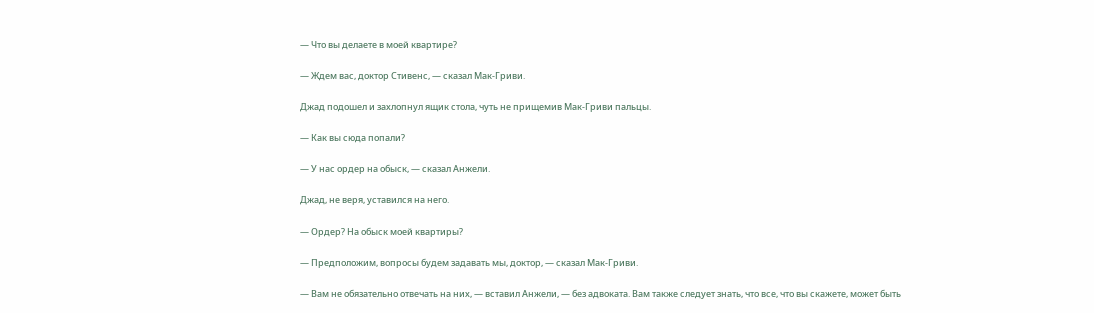— Что вы делаете в моей квартире?

— Ждем вас, доктор Стивенс, — сказал Мак-Гриви.

Джад подошел и захлопнул ящик стола, чуть не прищемив Мак-Гриви пальцы.

— Как вы сюда попали?

— У нас ордер на обыск, — сказал Анжели.

Джад, не веря, уставился на него.

— Ордер? На обыск моей квартиры?

— Предположим, вопросы будем задавать мы, доктор, — сказал Мак-Гриви.

— Вам не обязательно отвечать на них, — вставил Анжели, — без адвоката. Вам также следует знать, что все, что вы скажете, может быть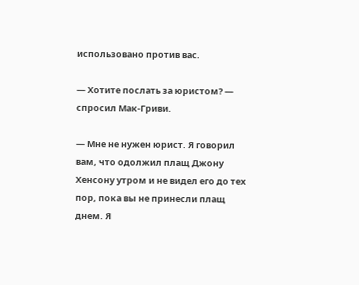использовано против вас.

— Хотите послать за юристом? — спросил Мак-Гриви.

— Мне не нужен юрист. Я говорил вам, что одолжил плащ Джону Хенсону утром и не видел его до тех пор, пока вы не принесли плащ днем. Я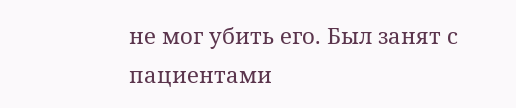не мог убить его. Был занят с пациентами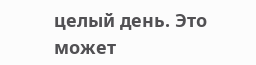целый день. Это может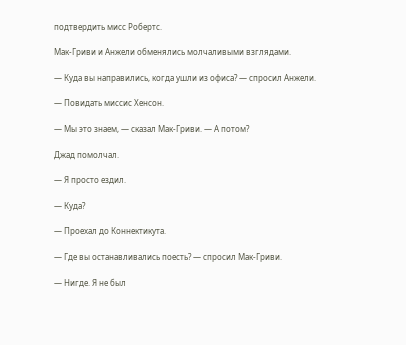подтвердить мисс Робертс.

Мак-Гриви и Анжели обменялись молчаливыми взглядами.

— Куда вы направились, когда ушли из офиса? — спросил Анжели.

— Повидать миссис Хенсон.

— Мы это знаем, — сказал Мак-Гриви. — А потом?

Джад помолчал.

— Я просто ездил.

— Куда?

— Проехал до Коннектикута.

— Где вы останавливались поесть? — спросил Мак-Гриви.

— Нигде. Я не был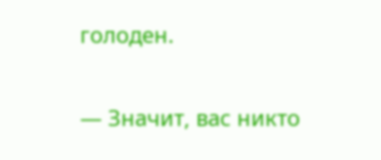голоден.

— Значит, вас никто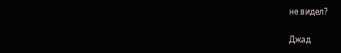не видел?

Джад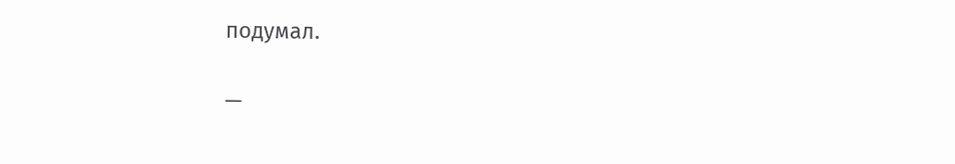подумал.

—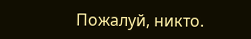Пожалуй, никто.